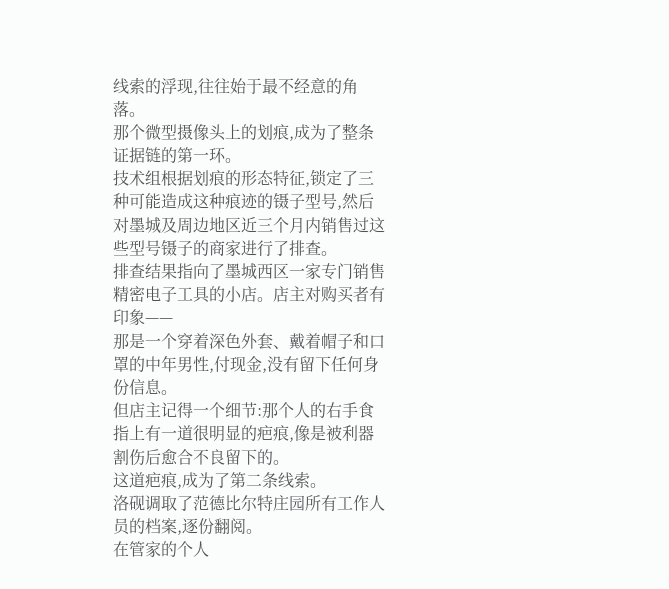线索的浮现,往往始于最不经意的角落。
那个微型摄像头上的划痕,成为了整条证据链的第一环。
技术组根据划痕的形态特征,锁定了三种可能造成这种痕迹的镊子型号,然后对墨城及周边地区近三个月内销售过这些型号镊子的商家进行了排查。
排查结果指向了墨城西区一家专门销售精密电子工具的小店。店主对购买者有印象——
那是一个穿着深色外套、戴着帽子和口罩的中年男性,付现金,没有留下任何身份信息。
但店主记得一个细节:那个人的右手食指上有一道很明显的疤痕,像是被利器割伤后愈合不良留下的。
这道疤痕,成为了第二条线索。
洛砚调取了范德比尔特庄园所有工作人员的档案,逐份翻阅。
在管家的个人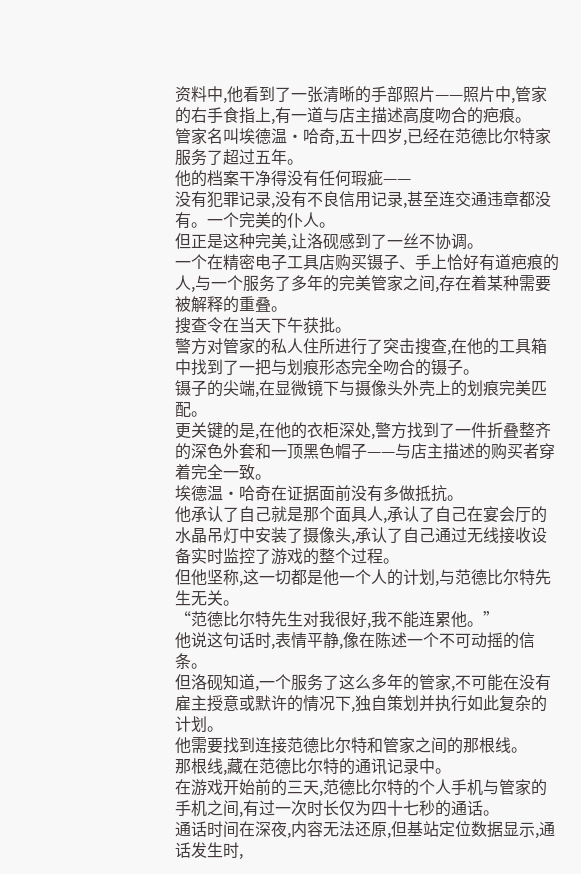资料中,他看到了一张清晰的手部照片——照片中,管家的右手食指上,有一道与店主描述高度吻合的疤痕。
管家名叫埃德温·哈奇,五十四岁,已经在范德比尔特家服务了超过五年。
他的档案干净得没有任何瑕疵——
没有犯罪记录,没有不良信用记录,甚至连交通违章都没有。一个完美的仆人。
但正是这种完美,让洛砚感到了一丝不协调。
一个在精密电子工具店购买镊子、手上恰好有道疤痕的人,与一个服务了多年的完美管家之间,存在着某种需要被解释的重叠。
搜查令在当天下午获批。
警方对管家的私人住所进行了突击搜查,在他的工具箱中找到了一把与划痕形态完全吻合的镊子。
镊子的尖端,在显微镜下与摄像头外壳上的划痕完美匹配。
更关键的是,在他的衣柜深处,警方找到了一件折叠整齐的深色外套和一顶黑色帽子——与店主描述的购买者穿着完全一致。
埃德温·哈奇在证据面前没有多做抵抗。
他承认了自己就是那个面具人,承认了自己在宴会厅的水晶吊灯中安装了摄像头,承认了自己通过无线接收设备实时监控了游戏的整个过程。
但他坚称,这一切都是他一个人的计划,与范德比尔特先生无关。
“范德比尔特先生对我很好,我不能连累他。”
他说这句话时,表情平静,像在陈述一个不可动摇的信条。
但洛砚知道,一个服务了这么多年的管家,不可能在没有雇主授意或默许的情况下,独自策划并执行如此复杂的计划。
他需要找到连接范德比尔特和管家之间的那根线。
那根线,藏在范德比尔特的通讯记录中。
在游戏开始前的三天,范德比尔特的个人手机与管家的手机之间,有过一次时长仅为四十七秒的通话。
通话时间在深夜,内容无法还原,但基站定位数据显示,通话发生时,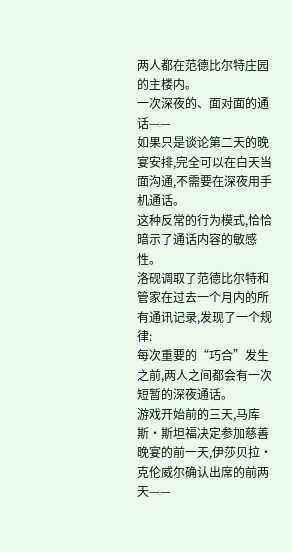两人都在范德比尔特庄园的主楼内。
一次深夜的、面对面的通话——
如果只是谈论第二天的晚宴安排,完全可以在白天当面沟通,不需要在深夜用手机通话。
这种反常的行为模式,恰恰暗示了通话内容的敏感性。
洛砚调取了范德比尔特和管家在过去一个月内的所有通讯记录,发现了一个规律:
每次重要的“巧合”发生之前,两人之间都会有一次短暂的深夜通话。
游戏开始前的三天,马库斯·斯坦福决定参加慈善晚宴的前一天,伊莎贝拉·克伦威尔确认出席的前两天——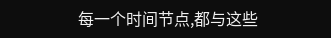每一个时间节点,都与这些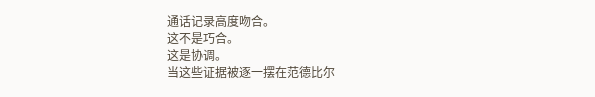通话记录高度吻合。
这不是巧合。
这是协调。
当这些证据被逐一摆在范德比尔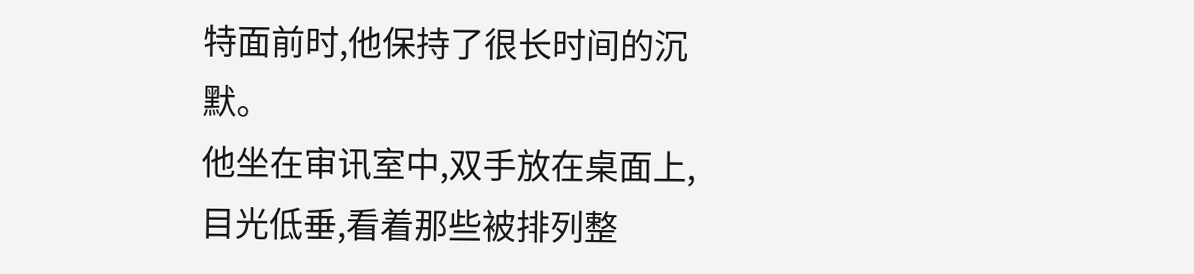特面前时,他保持了很长时间的沉默。
他坐在审讯室中,双手放在桌面上,目光低垂,看着那些被排列整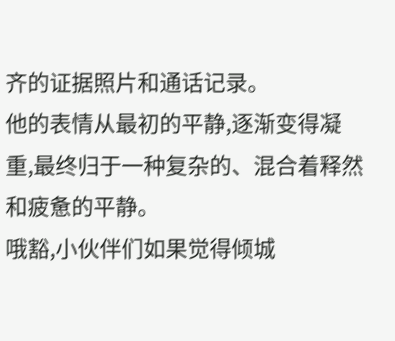齐的证据照片和通话记录。
他的表情从最初的平静,逐渐变得凝重,最终归于一种复杂的、混合着释然和疲惫的平静。
哦豁,小伙伴们如果觉得倾城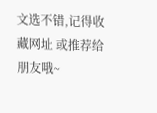文选不错,记得收藏网址 或推荐给朋友哦~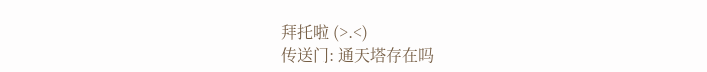拜托啦 (>.<)
传送门: 通天塔存在吗